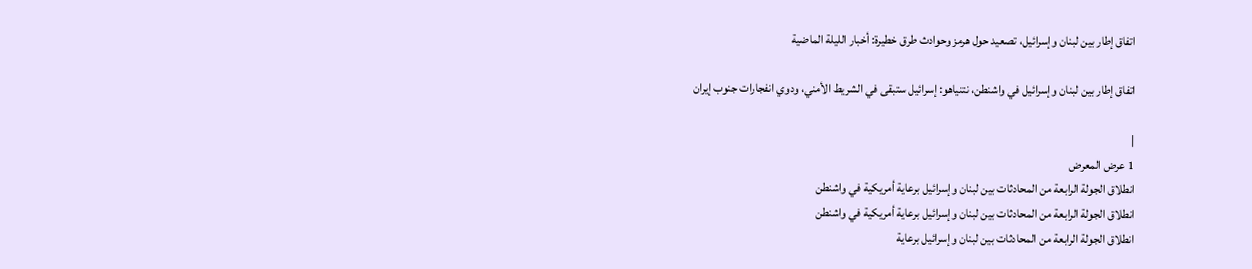اتفاق إطار بين لبنان وإسرائيل، تصعيد حول هرمز وحوادث طرق خطيرة: أخبار الليلة الماضية

اتفاق إطار بين لبنان وإسرائيل في واشنطن، نتنياهو: إسرائيل ستبقى في الشريط الأمني، ودوي انفجارات جنوب إيران

|
1 عرض المعرض
انطلاق الجولة الرابعة من المحادثات بين لبنان وإسرائيل برعاية أمريكية في واشنطن
انطلاق الجولة الرابعة من المحادثات بين لبنان وإسرائيل برعاية أمريكية في واشنطن
انطلاق الجولة الرابعة من المحادثات بين لبنان وإسرائيل برعاية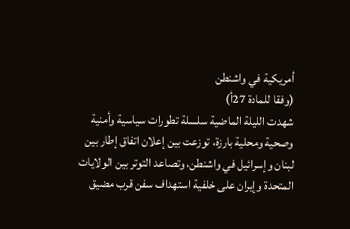أمريكية في واشنطن
(وفقا للمادة 27أ)
شهدت الليلة الماضية سلسلة تطورات سياسية وأمنية وصحية ومحلية بارزة، توزعت بين إعلان اتفاق إطار بين لبنان وإسرائيل في واشنطن، وتصاعد التوتر بين الولايات المتحدة وإيران على خلفية استهداف سفن قرب مضيق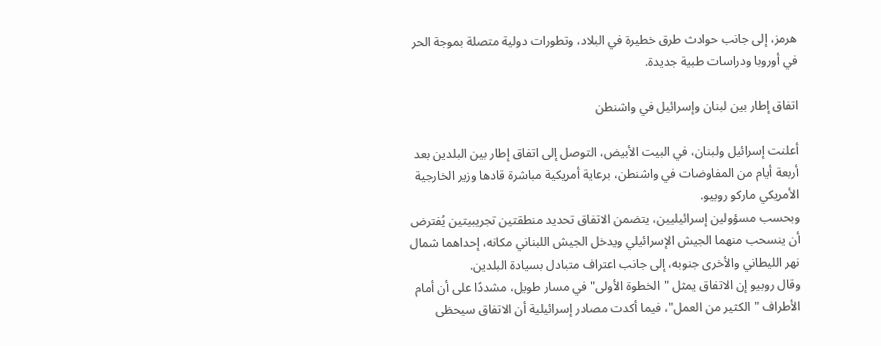هرمز، إلى جانب حوادث طرق خطيرة في البلاد، وتطورات دولية متصلة بموجة الحر في أوروبا ودراسات طبية جديدة.

اتفاق إطار بين لبنان وإسرائيل في واشنطن

أعلنت إسرائيل ولبنان، في البيت الأبيض، التوصل إلى اتفاق إطار بين البلدين بعد أربعة أيام من المفاوضات في واشنطن، برعاية أمريكية مباشرة قادها وزير الخارجية الأمريكي ماركو روبيو.
وبحسب مسؤولين إسرائيليين، يتضمن الاتفاق تحديد منطقتين تجريبيتين يُفترض أن ينسحب منهما الجيش الإسرائيلي ويدخل الجيش اللبناني مكانه، إحداهما شمال نهر الليطاني والأخرى جنوبه، إلى جانب اعتراف متبادل بسيادة البلدين.
وقال روبيو إن الاتفاق يمثل "الخطوة الأولى" في مسار طويل، مشددًا على أن أمام الأطراف "الكثير من العمل"، فيما أكدت مصادر إسرائيلية أن الاتفاق سيحظى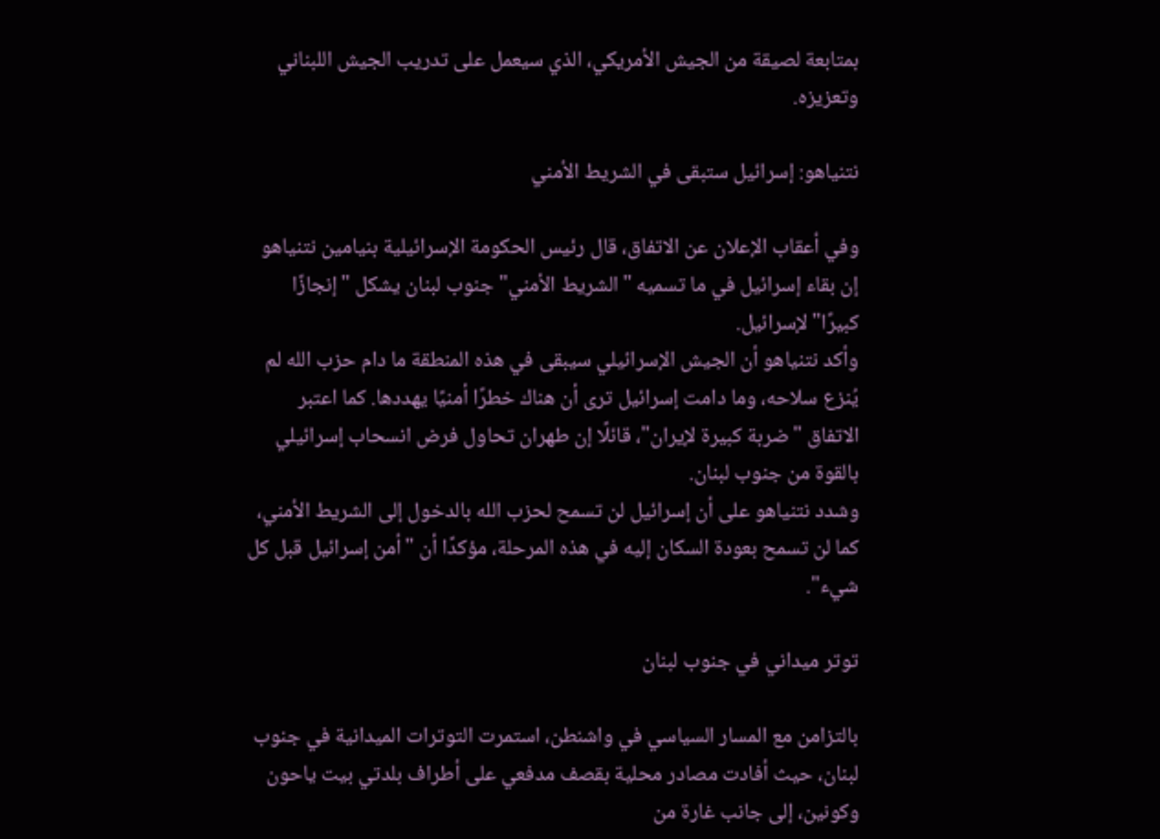بمتابعة لصيقة من الجيش الأمريكي، الذي سيعمل على تدريب الجيش اللبناني وتعزيزه.

نتنياهو: إسرائيل ستبقى في الشريط الأمني

وفي أعقاب الإعلان عن الاتفاق، قال رئيس الحكومة الإسرائيلية بنيامين نتنياهو إن بقاء إسرائيل في ما تسميه "الشريط الأمني" جنوب لبنان يشكل "إنجازًا كبيرًا" لإسرائيل.
وأكد نتنياهو أن الجيش الإسرائيلي سيبقى في هذه المنطقة ما دام حزب الله لم يُنزع سلاحه، وما دامت إسرائيل ترى أن هناك خطرًا أمنيًا يهددها. كما اعتبر الاتفاق "ضربة كبيرة لإيران"، قائلًا إن طهران تحاول فرض انسحاب إسرائيلي بالقوة من جنوب لبنان.
وشدد نتنياهو على أن إسرائيل لن تسمح لحزب الله بالدخول إلى الشريط الأمني، كما لن تسمح بعودة السكان إليه في هذه المرحلة، مؤكدًا أن "أمن إسرائيل قبل كل شيء".

توتر ميداني في جنوب لبنان

بالتزامن مع المسار السياسي في واشنطن، استمرت التوترات الميدانية في جنوب لبنان، حيث أفادت مصادر محلية بقصف مدفعي على أطراف بلدتي بيت ياحون وكونين، إلى جانب غارة من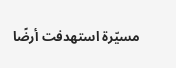مسيّرة استهدفت أرضًا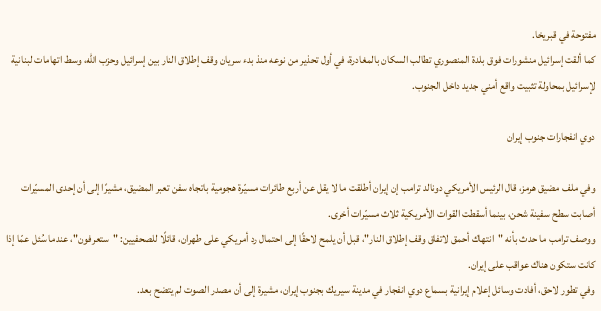مفتوحة في قبريخا.
كما ألقت إسرائيل منشورات فوق بلدة المنصوري تطالب السكان بالمغادرة، في أول تحذير من نوعه منذ بدء سريان وقف إطلاق النار بين إسرائيل وحزب الله، وسط اتهامات لبنانية لإسرائيل بمحاولة تثبيت واقع أمني جديد داخل الجنوب.

دوي انفجارات جنوب إيران

وفي ملف مضيق هرمز، قال الرئيس الأمريكي دونالد ترامب إن إيران أطلقت ما لا يقل عن أربع طائرات مسيّرة هجومية باتجاه سفن تعبر المضيق، مشيرًا إلى أن إحدى المسيّرات أصابت سطح سفينة شحن، بينما أسقطت القوات الأمريكية ثلاث مسيّرات أخرى.
ووصف ترامب ما حدث بأنه "انتهاك أحمق لاتفاق وقف إطلاق النار"، قبل أن يلمح لاحقًا إلى احتمال رد أمريكي على طهران، قائلًا للصحفيين: "ستعرفون"، عندما سُئل عمّا إذا كانت ستكون هناك عواقب على إيران.
وفي تطور لاحق، أفادت وسائل إعلام إيرانية بسماع دوي انفجار في مدينة سيريك بجنوب إيران، مشيرة إلى أن مصدر الصوت لم يتضح بعد.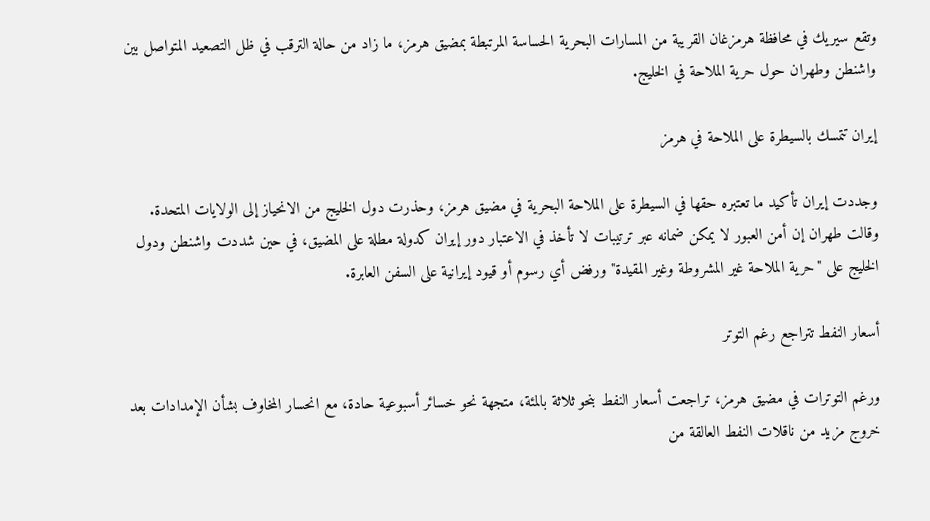وتقع سيريك في محافظة هرمزغان القريبة من المسارات البحرية الحساسة المرتبطة بمضيق هرمز، ما زاد من حالة الترقب في ظل التصعيد المتواصل بين واشنطن وطهران حول حرية الملاحة في الخليج.

إيران تتمسك بالسيطرة على الملاحة في هرمز

وجددت إيران تأكيد ما تعتبره حقها في السيطرة على الملاحة البحرية في مضيق هرمز، وحذرت دول الخليج من الانحياز إلى الولايات المتحدة.
وقالت طهران إن أمن العبور لا يمكن ضمانه عبر ترتيبات لا تأخذ في الاعتبار دور إيران كدولة مطلة على المضيق، في حين شددت واشنطن ودول الخليج على "حرية الملاحة غير المشروطة وغير المقيدة" ورفض أي رسوم أو قيود إيرانية على السفن العابرة.

أسعار النفط تتراجع رغم التوتر

ورغم التوترات في مضيق هرمز، تراجعت أسعار النفط بنحو ثلاثة بالمئة، متجهة نحو خسائر أسبوعية حادة، مع انحسار المخاوف بشأن الإمدادات بعد خروج مزيد من ناقلات النفط العالقة من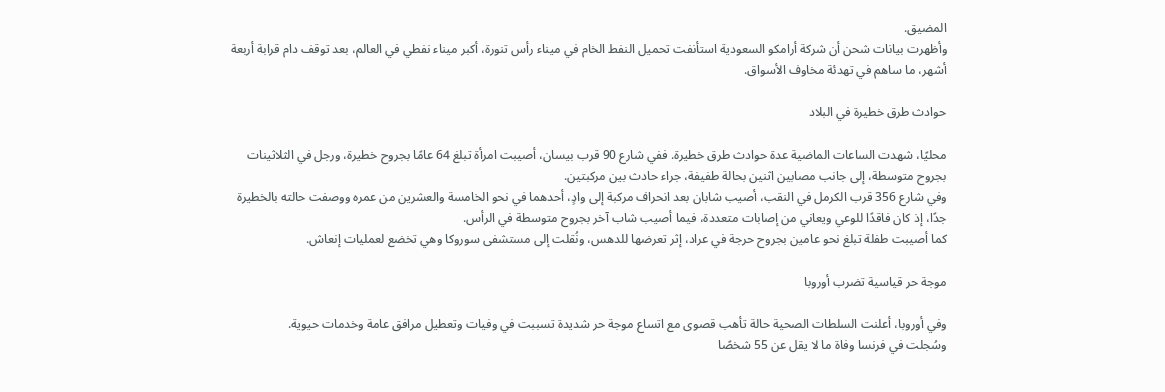المضيق.
وأظهرت بيانات شحن أن شركة أرامكو السعودية استأنفت تحميل النفط الخام في ميناء رأس تنورة، أكبر ميناء نفطي في العالم، بعد توقف دام قرابة أربعة أشهر، ما ساهم في تهدئة مخاوف الأسواق.

حوادث طرق خطيرة في البلاد

محليًا، شهدت الساعات الماضية عدة حوادث طرق خطيرة. ففي شارع 90 قرب بيسان، أصيبت امرأة تبلغ 64 عامًا بجروح خطيرة، ورجل في الثلاثينات بجروح متوسطة، إلى جانب مصابين اثنين بحالة طفيفة، جراء حادث بين مركبتين.
وفي شارع 356 قرب الكرمل في النقب، أصيب شابان بعد انحراف مركبة إلى وادٍ، أحدهما في نحو الخامسة والعشرين من عمره ووصفت حالته بالخطيرة جدًا، إذ كان فاقدًا للوعي ويعاني من إصابات متعددة، فيما أصيب شاب آخر بجروح متوسطة في الرأس.
كما أصيبت طفلة تبلغ نحو عامين بجروح حرجة في عراد، إثر تعرضها للدهس، ونُقلت إلى مستشفى سوروكا وهي تخضع لعمليات إنعاش.

موجة حر قياسية تضرب أوروبا

وفي أوروبا، أعلنت السلطات الصحية حالة تأهب قصوى مع اتساع موجة حر شديدة تسببت في وفيات وتعطيل مرافق عامة وخدمات حيوية.
وسُجلت في فرنسا وفاة ما لا يقل عن 55 شخصًا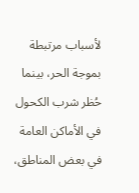لأسباب مرتبطة بموجة الحر، بينما حُظر شرب الكحول في الأماكن العامة في بعض المناطق،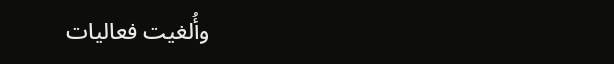وأُلغيت فعاليات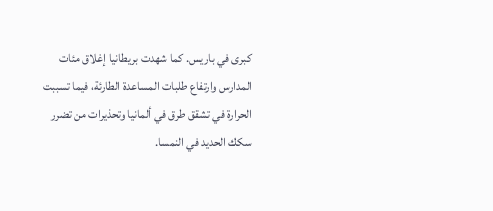كبرى في باريس. كما شهدت بريطانيا إغلاق مئات المدارس وارتفاع طلبات المساعدة الطارئة، فيما تسببت الحرارة في تشقق طرق في ألمانيا وتحذيرات من تضرر سكك الحديد في النمسا.